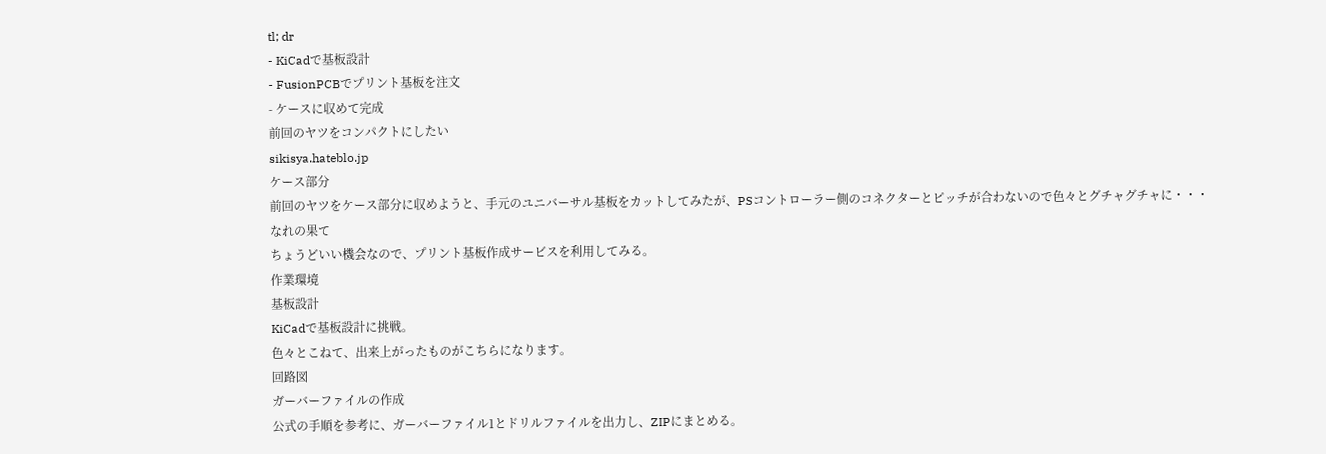tl; dr
- KiCadで基板設計
- FusionPCBでプリント基板を注文
- ケースに収めて完成
前回のヤツをコンパクトにしたい
sikisya.hateblo.jp
ケース部分
前回のヤツをケース部分に収めようと、手元のユニバーサル基板をカットしてみたが、PSコントローラー側のコネクターとピッチが合わないので色々とグチャグチャに・・・
なれの果て
ちょうどいい機会なので、プリント基板作成サービスを利用してみる。
作業環境
基板設計
KiCadで基板設計に挑戦。
色々とこねて、出来上がったものがこちらになります。
回路図
ガーバーファイルの作成
公式の手順を参考に、ガーバーファイル1とドリルファイルを出力し、ZIPにまとめる。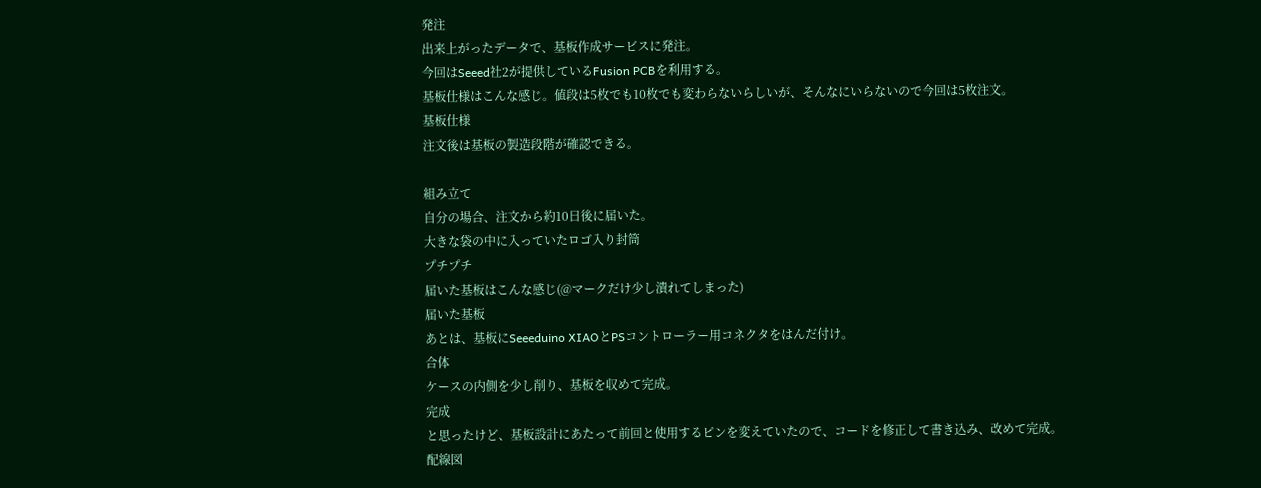発注
出来上がったデータで、基板作成サービスに発注。
今回はSeeed社2が提供しているFusion PCBを利用する。
基板仕様はこんな感じ。値段は5枚でも10枚でも変わらないらしいが、そんなにいらないので今回は5枚注文。
基板仕様
注文後は基板の製造段階が確認できる。

組み立て
自分の場合、注文から約10日後に届いた。
大きな袋の中に入っていたロゴ入り封筒
プチプチ
届いた基板はこんな感じ(@マークだけ少し潰れてしまった)
届いた基板
あとは、基板にSeeeduino XIAOとPSコントローラー用コネクタをはんだ付け。
合体
ケースの内側を少し削り、基板を収めて完成。
完成
と思ったけど、基板設計にあたって前回と使用するピンを変えていたので、コードを修正して書き込み、改めて完成。
配線図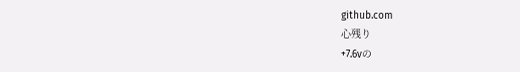github.com
心残り
+7.6vの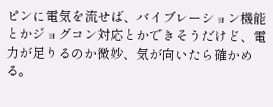ピンに電気を流せば、バイブレーション機能とかジョグコン対応とかできそうだけど、電力が足りるのか微妙、気が向いたら確かめる。